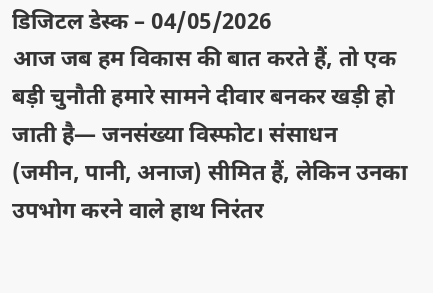डिजिटल डेस्क – 04/05/2026
आज जब हम विकास की बात करते हैं, तो एक बड़ी चुनौती हमारे सामने दीवार बनकर खड़ी हो जाती है— जनसंख्या विस्फोट। संसाधन (जमीन, पानी, अनाज) सीमित हैं, लेकिन उनका उपभोग करने वाले हाथ निरंतर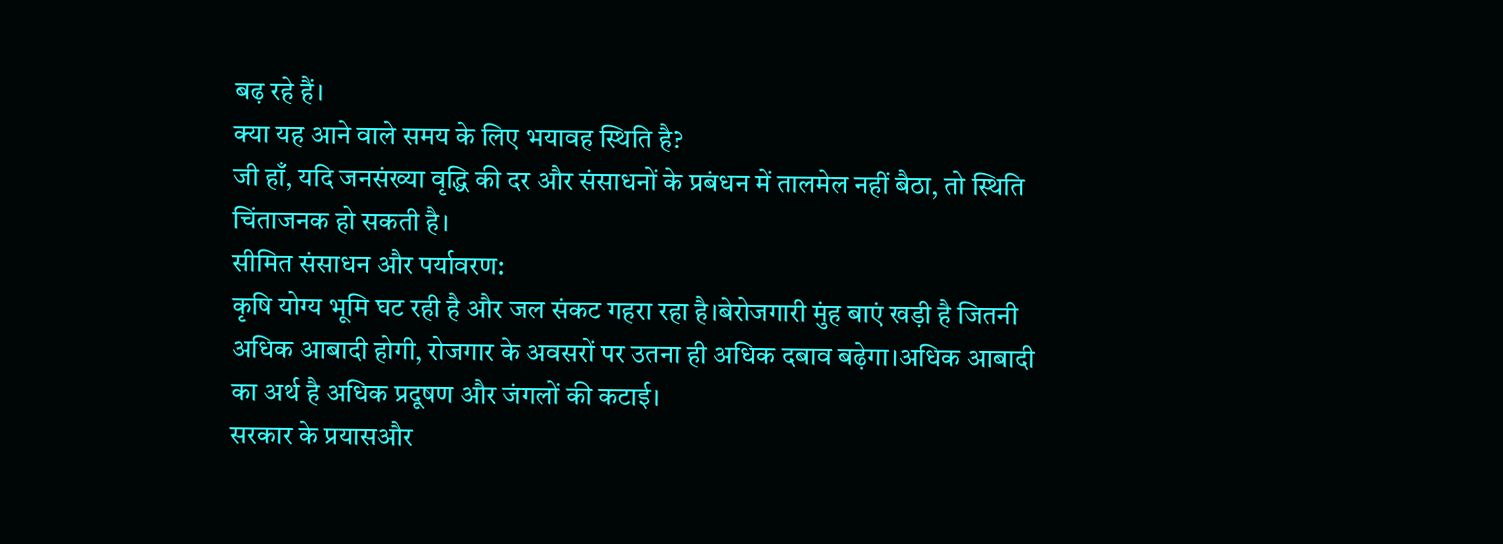बढ़ रहे हैं।
क्या यह आने वाले समय के लिए भयावह स्थिति है?
जी हाँ, यदि जनसंख्या वृद्धि की दर और संसाधनों के प्रबंधन में तालमेल नहीं बैठा, तो स्थिति चिंताजनक हो सकती है।
सीमित संसाधन और पर्यावरण:
कृषि योग्य भूमि घट रही है और जल संकट गहरा रहा है।बेरोजगारी मुंह बाएं खड़ी है जितनी अधिक आबादी होगी, रोजगार के अवसरों पर उतना ही अधिक दबाव बढ़ेगा।अधिक आबादी का अर्थ है अधिक प्रदूषण और जंगलों की कटाई।
सरकार के प्रयासऔर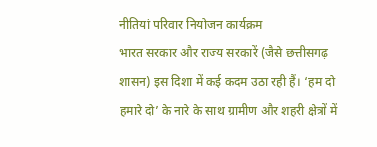नीतियां परिवार नियोजन कार्यक्रम
भारत सरकार और राज्य सरकारें (जैसे छत्तीसगढ़ शासन) इस दिशा में कई कदम उठा रही हैं। ‘हम दो हमारे दो’ के नारे के साथ ग्रामीण और शहरी क्षेत्रों में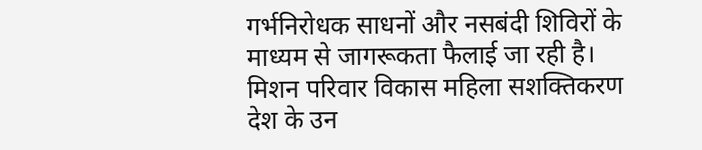गर्भनिरोधक साधनों और नसबंदी शिविरों के माध्यम से जागरूकता फैलाई जा रही है।
मिशन परिवार विकास महिला सशक्तिकरण
देश के उन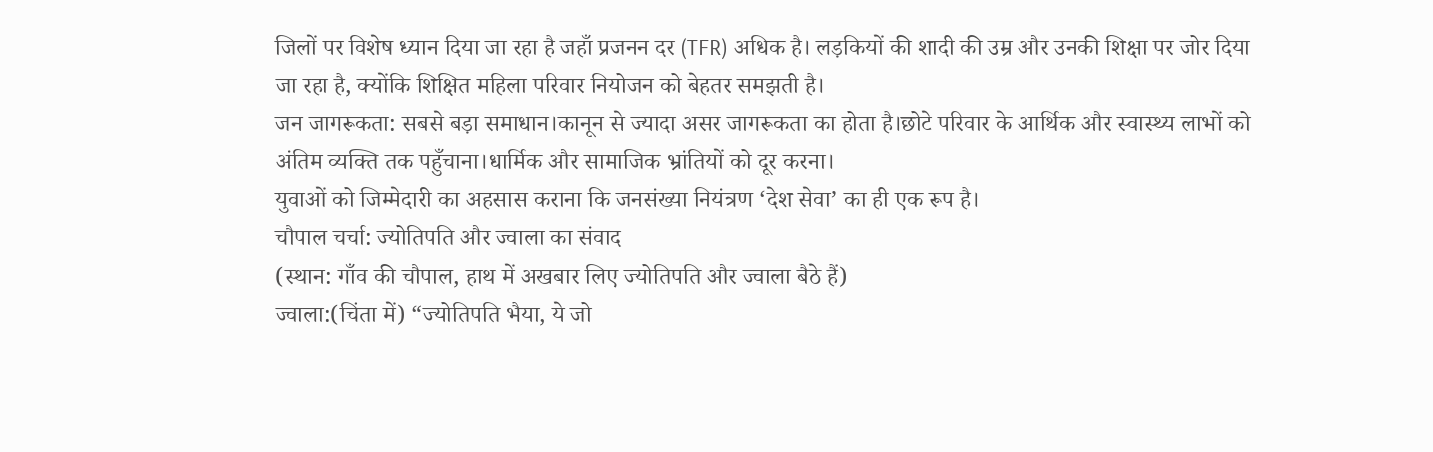जिलों पर विशेष ध्यान दिया जा रहा है जहाँ प्रजनन दर (TFR) अधिक है। लड़कियों की शादी की उम्र और उनकी शिक्षा पर जोर दिया जा रहा है, क्योंकि शिक्षित महिला परिवार नियोजन को बेहतर समझती है।
जन जागरूकता: सबसे बड़ा समाधान।कानून से ज्यादा असर जागरूकता का होता है।छोटे परिवार के आर्थिक और स्वास्थ्य लाभों को अंतिम व्यक्ति तक पहुँचाना।धार्मिक और सामाजिक भ्रांतियों को दूर करना।
युवाओं को जिम्मेदारी का अहसास कराना कि जनसंख्या नियंत्रण ‘देश सेवा’ का ही एक रूप है।
चौपाल चर्चा: ज्योतिपति और ज्वाला का संवाद
(स्थान: गाँव की चौपाल, हाथ में अखबार लिए ज्योतिपति और ज्वाला बैठे हैं)
ज्वाला:(चिंता में) “ज्योतिपति भैया, ये जो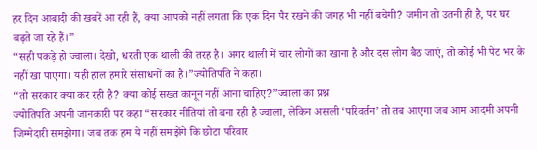हर दिन आबादी की खबरें आ रही हैं, क्या आपको नहीं लगता कि एक दिन पैर रखने की जगह भी नहीं बचेगी? जमीन तो उतनी ही है, पर घर बढ़ते जा रहे हैं।”
“सही पकड़े हो ज्वाला। देखो, धरती एक थाली की तरह है। अगर थाली में चार लोगों का खाना है और दस लोग बैठ जाएं, तो कोई भी पेट भर के नहीं खा पाएगा। यही हाल हमारे संसाधनों का है।”ज्योतिपति ने कहा।
“तो सरकार क्या कर रही है? क्या कोई सख्त कानून नहीं आना चाहिए?”ज्वाला का प्रश्न
ज्योतिपति अपनी जानकारी पर कहा “सरकार नीतियां तो बना रही है ज्वाला, लेकिन असली ‘परिवर्तन’ तो तब आएगा जब आम आदमी अपनी जिम्मेदारी समझेगा। जब तक हम ये नहीं समझेंगे कि छोटा परिवार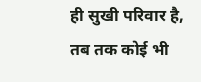ही सुखी परिवार है, तब तक कोई भी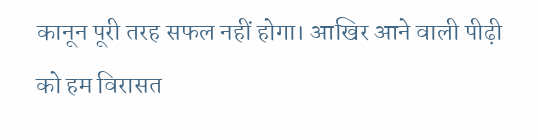कानून पूरी तरह सफल नहीं होगा। आखिर आने वाली पीढ़ी को हम विरासत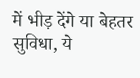में भीड़ देंगे या बेहतर सुविधा, ये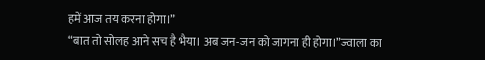हमें आज तय करना होगा।”
“बात तो सोलह आने सच है भैया। अब जन-जन को जागना ही होगा।”ज्वाला का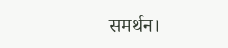समर्थन।